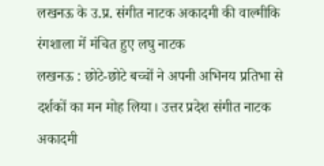लखनऊ के उ.प्र. संगीत नाटक अकादमी की वाल्मीकि रंगशाला में मंचित हुए लघु नाटक
लखनऊ : छोटे-छोटे बच्चों ने अपनी अभिनय प्रतिभा से दर्शकों का मन मोह लिया। उत्तर प्रदेश संगीत नाटक अकादमी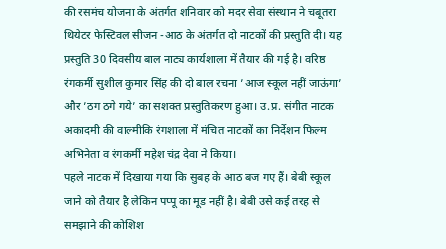की रसमंच योजना के अंतर्गत शनिवार को मदर सेवा संस्थान ने चबूतरा थियेटर फेस्टिवल सीजन -आठ के अंतर्गत दो नाटकों की प्रस्तुति दी। यह प्रस्तुति 30 दिवसीय बाल नाट्य कार्यशाला में तैयार की गई है। वरिष्ठ रंगकर्मी सुशील कुमार सिंह की दो बाल रचना ’आज स्कूल नहीं जाऊंगा’ और ’ठग ठगे गये’ का सशक्त प्रस्तुतिकरण हुआ। उ.प्र. संगीत नाटक अकादमी की वाल्मीकि रंगशाला में मंचित नाटकों का निर्देशन फिल्म अभिनेता व रंगकर्मी महेश चंद्र देवा ने किया।
पहले नाटक में दिखाया गया कि सुबह के आठ बज गए हैं। बेबी स्कूल जाने को तैयार है लेकिन पप्पू का मूड नहीं है। बेबी उसे कई तरह से समझाने की कोशिश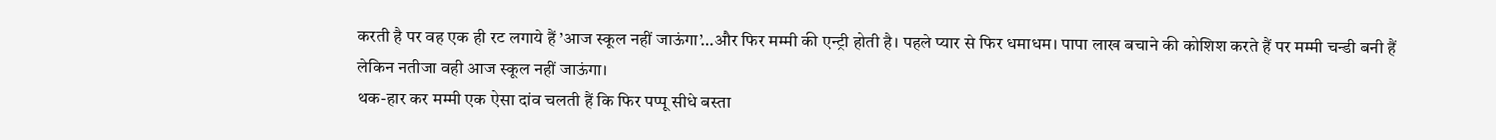करती है पर वह एक ही रट लगाये हैं ’आज स्कूल नहीं जाऊंगा’…और फिर मम्मी की एन्ट्री होती है। पहले प्यार से फिर धमाधम। पापा लाख बचाने की कोशिश करते हैं पर मम्मी चन्डी बनी हैं लेकिन नतीजा वही आज स्कूल नहीं जाऊंगा।
थक-हार कर मम्मी एक ऐसा दांव चलती हैं कि फिर पप्पू सीधे बस्ता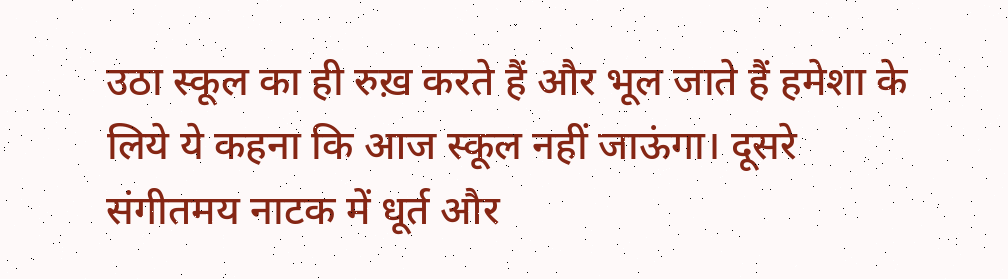उठा स्कूल का ही रुख़ करते हैं और भूल जाते हैं हमेशा के लिये ये कहना कि आज स्कूल नहीं जाऊंगा। दूसरे संगीतमय नाटक में धूर्त और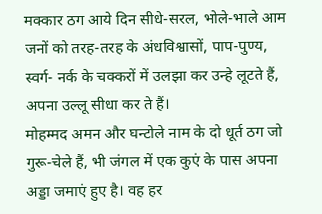मक्कार ठग आये दिन सीधे-सरल, भोले-भाले आम जनों को तरह-तरह के अंधविश्वासों, पाप-पुण्य, स्वर्ग- नर्क के चक्करों में उलझा कर उन्हे लूटते हैं, अपना उल्लू सीधा कर ते हैं।
मोहम्मद अमन और घन्टोले नाम के दो धूर्त ठग जो गुरू-चेले हैं, भी जंगल में एक कुएं के पास अपना अड्डा जमाएं हुए है। वह हर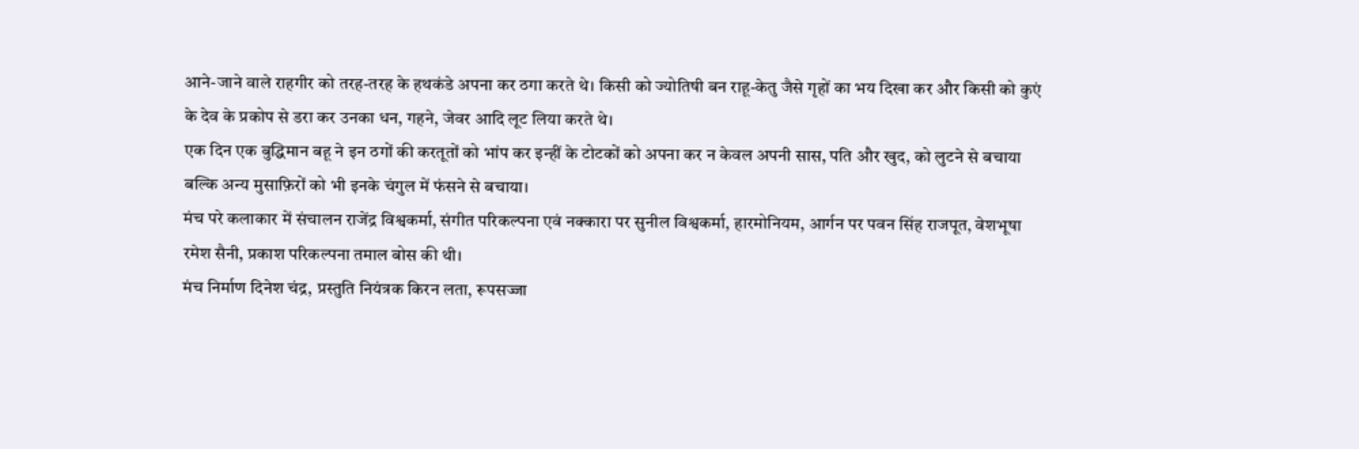आने-जाने वाले राहगीर को तरह-तरह के हथकंडे अपना कर ठगा करते थे। किसी को ज्योतिषी बन राहू-केतु जैसे गृहों का भय दिखा कर और किसी को कुएं के देव के प्रकोप से डरा कर उनका धन, गहने, जेवर आदि लूट लिया करते थे।
एक दिन एक बुद्धिमान बहू ने इन ठगों की करतूतों को भांप कर इन्हीं के टोटकों को अपना कर न केवल अपनी सास, पति और खुद, को लुटने से बचाया बल्कि अन्य मुसाफ़िरों को भी इनके चंगुल में फंसने से बचाया।
मंच परे कलाकार में संचालन राजेंद्र विश्वकर्मा, संगीत परिकल्पना एवं नक्कारा पर सुनील विश्वकर्मा, हारमोनियम, आर्गन पर पवन सिंह राजपूत, वेशभूषा रमेश सैनी, प्रकाश परिकल्पना तमाल बोस की थी।
मंच निर्माण दिनेश चंद्र, प्रस्तुति नियंत्रक किरन लता, रूपसज्जा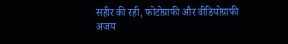सहीर की रही, फोटोग्राफी और वीडियोग्राफी अजय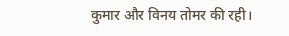कुमार और विनय तोमर की रही।